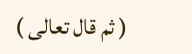( ثم قال تعالى )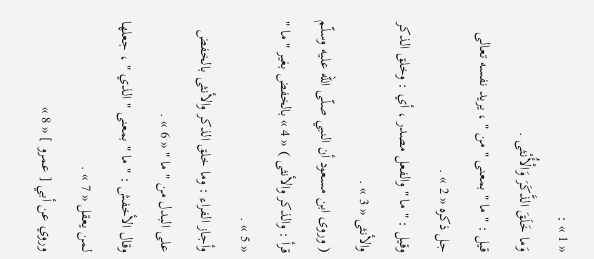« 1 » :
وَما خَلَقَ الذَّكَرَ وَالْأُنْثى .
قيل : " ما " بمعنى " من " ، يريد نفسه تعالى جل ذكره « 2 » .
وقيل : " ما " والفعل مصدر ، أي : وخلق الذكر والأنثى « 3 » .
( وروى ابن مسعود أن النبي صلّى اللّه عليه وسلّم قرأ : والذكر والأنثى ) « 4 » بالخفض بغير " ما " « 5 » .
وأجاز الفراء : وما خلق الذكر والأنثى بالخفض على البدل من " ما " « 6 » .
وقال الأخفش : " ما " بمعنى " الذي " ، جعلها لمن يعقل « 7 » .
وروي عن أبي [ عمرو ] « 8 »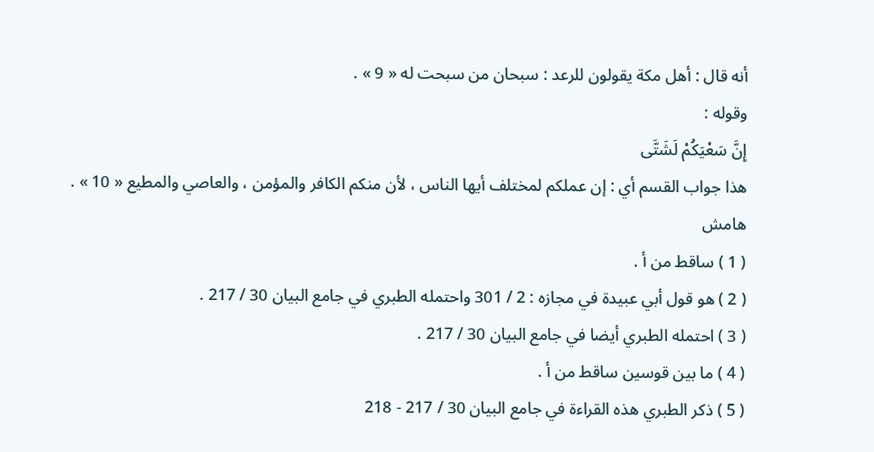أنه قال : أهل مكة يقولون للرعد : سبحان من سبحت له « 9 » .
وقوله :
إِنَّ سَعْيَكُمْ لَشَتَّى
هذا جواب القسم أي : إن عملكم لمختلف أيها الناس ، لأن منكم الكافر والمؤمن ، والعاصي والمطيع « 10 » .
هامش
( 1 ) ساقط من أ .
( 2 ) هو قول أبي عبيدة في مجازه : 2 / 301 واحتمله الطبري في جامع البيان 30 / 217 .
( 3 ) احتمله الطبري أيضا في جامع البيان 30 / 217 .
( 4 ) ما بين قوسين ساقط من أ .
( 5 ) ذكر الطبري هذه القراءة في جامع البيان 30 / 217 - 218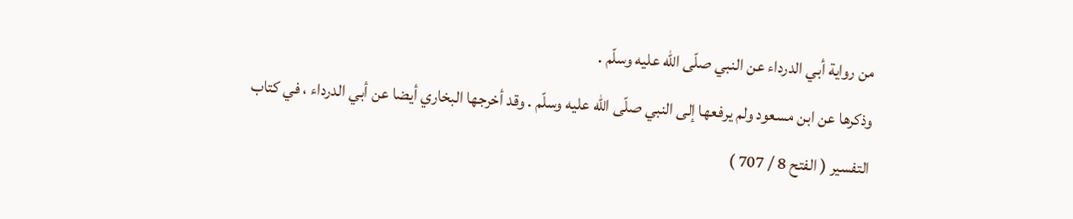من رواية أبي الدرداء عن النبي صلّى اللّه عليه وسلّم .
وذكرها عن ابن مسعود ولم يرفعها إلى النبي صلّى اللّه عليه وسلّم . وقد أخرجها البخاري أيضا عن أبي الدرداء ، في كتاب التفسير ( الفتح 8 / 707 )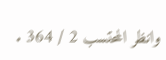وانظر المحتسب 2 / 364 .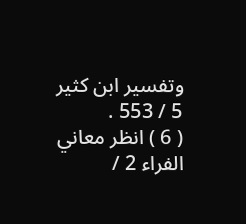وتفسير ابن كثير 5 / 553 .
( 6 ) انظر معاني الفراء 2 /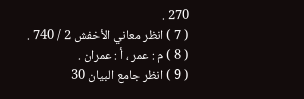270 .
( 7 ) انظر معاني الأخفش 2 / 740 .
( 8 ) م : عمر ، أ : عمران .
( 9 ) انظر جامع البيان 30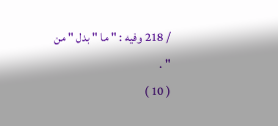/ 218 وفيه : " ما " بدل " من " .
( 10 )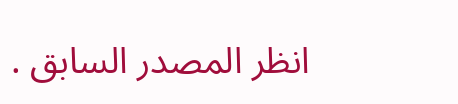انظر المصدر السابق .